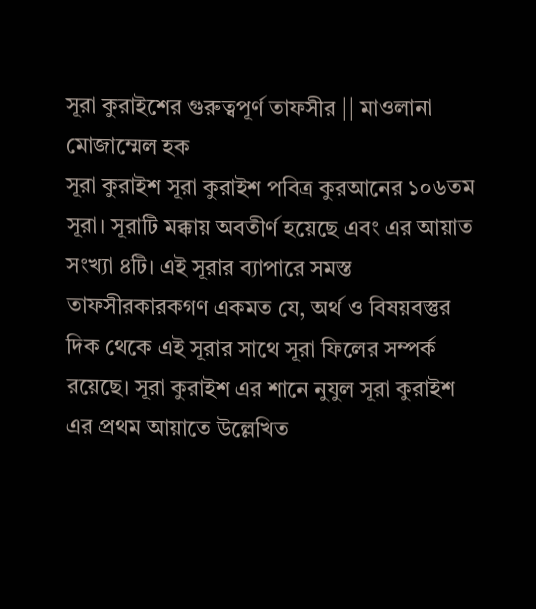সূরা কুরাইশের গুরুত্বপূর্ণ তাফসীর || মাওলানা মোজাম্মেল হক
সূরা কুরাইশ সূরা কুরাইশ পবিত্র কুরআনের ১০৬তম সূরা। সূরাটি মক্কায় অবতীর্ণ হয়েছে এবং এর আয়াত সংখ্যা ৪টি। এই সূরার ব্যাপারে সমস্ত তাফসীরকারকগণ একমত যে, অর্থ ও বিষয়বস্তুর দিক থেকে এই সূরার সাথে সূরা ফিলের সম্পর্ক রয়েছে। সূরা কুরাইশ এর শানে নুযুল সূরা কুরাইশ এর প্রথম আয়াতে উল্লেখিত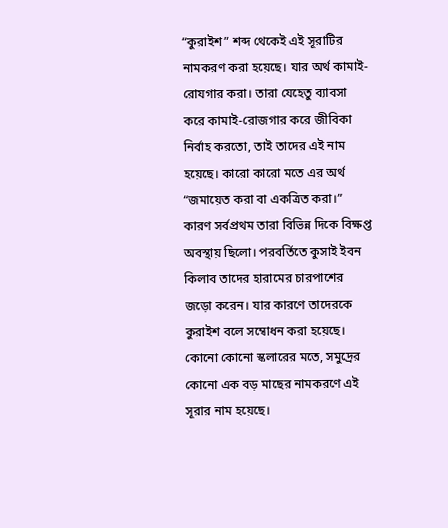“কুরাইশ” শব্দ থেকেই এই সূরাটির নামকরণ করা হয়েছে। যার অর্থ কামাই-রোযগার করা। তারা যেহেতু ব্যাবসা করে কামাই-রোজগার করে জীবিকা নির্বাহ করতো, তাই তাদের এই নাম হয়েছে। কারো কারো মতে এর অর্থ “জমায়েত করা বা একত্রিত করা।” কারণ সর্বপ্রথম তারা বিভিন্ন দিকে বিক্ষপ্ত অবস্থায় ছিলো। পরবর্তিতে কুসাই ইবন কিলাব তাদের হারামের চারপাশের জড়ো করেন। যার কারণে তাদেরকে কুরাইশ বলে সম্বোধন করা হয়েছে। কোনো কোনো স্কলারের মতে, সমুদ্রের কোনো এক বড় মাছের নামকরণে এই সূরার নাম হয়েছে।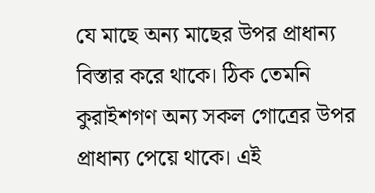যে মাছে অন্য মাছের উপর প্রাধান্য বিস্তার করে থাকে। ঠিক তেমনি কুরাইশগণ অন্য সকল গোত্রের উপর প্রাধান্য পেয়ে থাকে। এই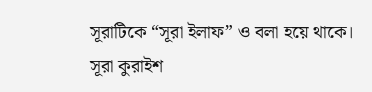সূরাটিকে “সূরা ইলাফ” ও বলা হয়ে থাকে। সূরা কুরাইশ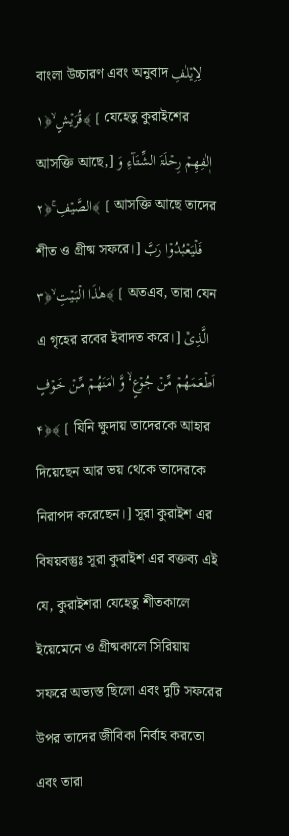বাংলা উচ্চারণ এবং অনুবাদ لِاِیۡلٰفِ قُرَیۡشٍ ۙ﴿۱﴾ [ যেহেতু কুরাইশের আসক্তি আছে,] اٖلٰفِهِمۡ رِحۡلَۃَ الشِّتَآءِ وَ الصَّیۡفِ ۚ﴿۲﴾ [ আসক্তি আছে তাদের শীত ও গ্রীষ্ম সফরে।] فَلۡیَعۡبُدُوۡا رَبَّ هٰذَا الۡبَیۡتِ ۙ﴿۳﴾ [ অতএব, তারা যেন এ গৃহের রবের ইবাদত করে।] الَّذِیۡۤ اَطۡعَمَهُمۡ مِّنۡ جُوۡعٍ ۬ۙ وَّ اٰمَنَهُمۡ مِّنۡ خَوۡفٍ ﴿۴﴾ [ যিনি ক্ষুদায় তাদেরকে আহার দিয়েছেন আর ভয় থেকে তাদেরকে নিরাপদ করেছেন।] সূরা কুরাইশ এর বিষয়বস্তুঃ সূরা কুরাইশ এর বক্তব্য এই যে, কুরাইশরা যেহেতু শীতকালে ইয়েমেনে ও গ্রীষ্মকালে সিরিয়ায় সফরে অভ্যস্ত ছিলো এবং দুটি সফরের উপর তাদের জীবিকা নির্বাহ করতো এবং তারা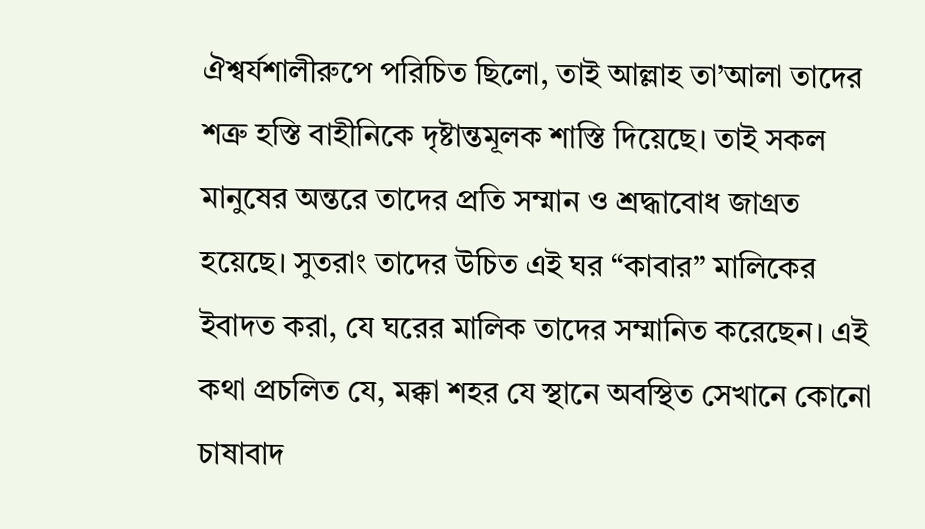ঐশ্বর্যশালীরুপে পরিচিত ছিলো, তাই আল্লাহ তা’আলা তাদের শত্রু হস্তি বাহীনিকে দৃষ্টান্তমূলক শাস্তি দিয়েছে। তাই সকল মানুষের অন্তরে তাদের প্রতি সম্মান ও শ্রদ্ধাবোধ জাগ্রত হয়েছে। সুতরাং তাদের উচিত এই ঘর “কাবার” মালিকের ইবাদত করা, যে ঘরের মালিক তাদের সম্মানিত করেছেন। এই কথা প্রচলিত যে, মক্কা শহর যে স্থানে অবস্থিত সেখানে কোনো চাষাবাদ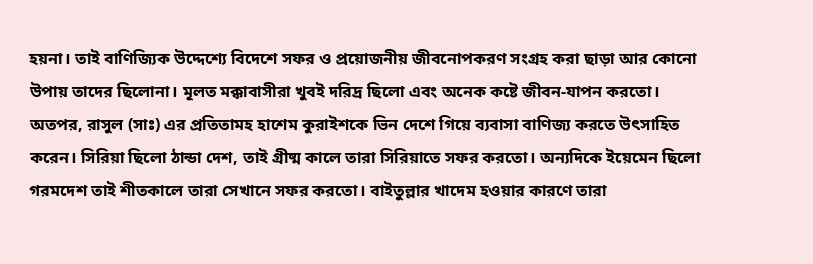হয়না। তাই বাণিজ্যিক উদ্দেশ্যে বিদেশে সফর ও প্রয়োজনীয় জীবনোপকরণ সংগ্রহ করা ছাড়া আর কোনো উপায় তাদের ছিলোনা। মূলত মক্কাবাসীরা খুবই দরিদ্র ছিলো এবং অনেক কষ্টে জীবন-যাপন করতো। অতপর, রাসুল (সাঃ) এর প্রতিতামহ হাশেম কুরাইশকে ভিন দেশে গিয়ে ব্যবাসা বাণিজ্য করতে উৎসাহিত করেন। সিরিয়া ছিলো ঠান্ডা দেশ, তাই গ্রীষ্ম কালে তারা সিরিয়াতে সফর করতো। অন্যদিকে ইয়েমেন ছিলো গরমদেশ তাই শীতকালে তারা সেখানে সফর করতো। বাইতুল্লার খাদেম হওয়ার কারণে তারা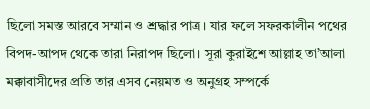ছিলো সমস্ত আরবে সম্মান ও শ্রদ্ধার পাত্র। যার ফলে সফরকালীন পথের বিপদ-আপদ থেকে তারা নিরাপদ ছিলো। সূরা কুরাইশে আল্লাহ তা’আলা মক্কাবাসীদের প্রতি তার এসব নেয়মত ও অনুগ্রহ সম্পর্কে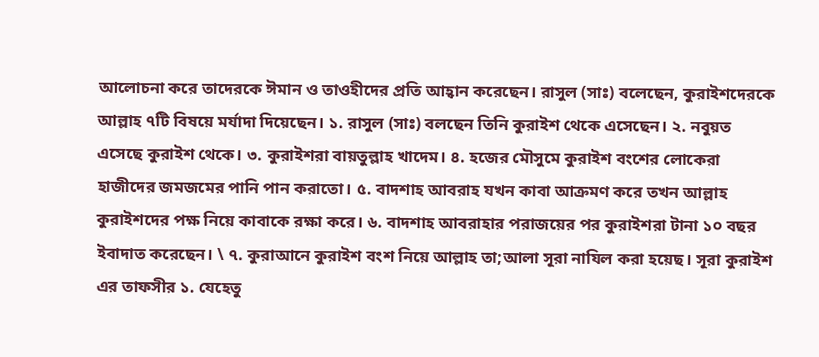আলোচনা করে তাদেরকে ঈমান ও তাওহীদের প্রতি আহ্বান করেছেন। রাসুল (সাঃ) বলেছেন, কুরাইশদেরকে আল্লাহ ৭টি বিষয়ে মর্যাদা দিয়েছেন। ১. রাসুল (সাঃ) বলছেন তিনি কুরাইশ থেকে এসেছেন। ২. নবুয়ত এসেছে কুরাইশ থেকে। ৩. কুরাইশরা বায়তুল্লাহ খাদেম। ৪. হজের মৌসুমে কুরাইশ বংশের লোকেরা হাজীদের জমজমের পানি পান করাতো। ৫. বাদশাহ আবরাহ যখন কাবা আক্রমণ করে তখন আল্লাহ কুরাইশদের পক্ষ নিয়ে কাবাকে রক্ষা করে। ৬. বাদশাহ আবরাহার পরাজয়ের পর কুরাইশরা টানা ১০ বছর ইবাদাত করেছেন। \ ৭. কুরাআনে কুরাইশ বংশ নিয়ে আল্লাহ তা;আলা সূরা নাযিল করা হয়েছ। সূরা কুরাইশ এর তাফসীর ১. যেহেতু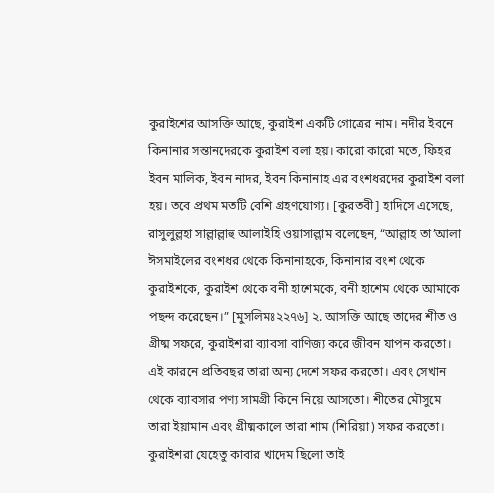কুরাইশের আসক্তি আছে, কুরাইশ একটি গোত্রের নাম। নদীর ইবনে কিনানার সন্তানদেরকে কুরাইশ বলা হয়। কারো কারো মতে, ফিহর ইবন মালিক, ইবন নাদর, ইবন কিনানাহ এর বংশধরদের কুরাইশ বলা হয়। তবে প্রথম মতটি বেশি গ্রহণযোগ্য। [কুরতবী] হাদিসে এসেছে, রাসুলুল্লহা সাল্লাল্লাহু আলাইহি ওয়াসাল্লাম বলেছেন, “আল্লাহ তা’আলা ঈসমাইলের বংশধর থেকে কিনানাহকে, কিনানার বংশ থেকে কুরাইশকে, কুরাইশ থেকে বনী হাশেমকে, বনী হাশেম থেকে আমাকে পছন্দ করেছেন।” [মুসলিমঃ২২৭৬] ২. আসক্তি আছে তাদের শীত ও গ্রীষ্ম সফরে, কুরাইশরা ব্যাবসা বাণিজ্য করে জীবন যাপন করতো। এই কারনে প্রতিবছর তারা অন্য দেশে সফর করতো। এবং সেখান থেকে ব্যাবসার পণ্য সামগ্রী কিনে নিয়ে আসতো। শীতের মৌসুমে তারা ইয়ামান এবং গ্রীষ্মকালে তারা শাম (শিরিয়া) সফর করতো। কুরাইশরা যেহেতু কাবার খাদেম ছিলো তাই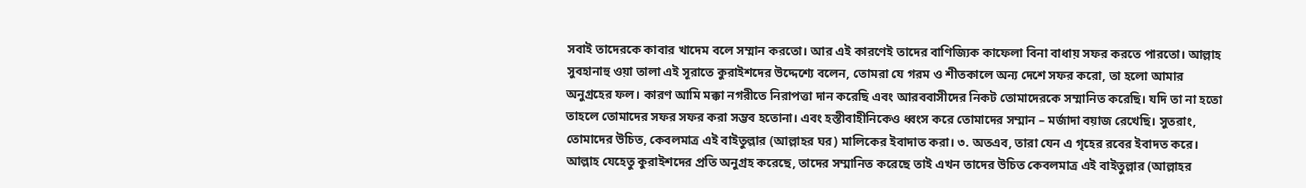সবাই তাদেরকে কাবার খাদেম বলে সম্মান করতো। আর এই কারণেই তাদের বাণিজ্যিক কাফেলা বিনা বাধায় সফর করতে পারতো। আল্লাহ সুবহানাহু ওয়া তালা এই সূরাতে কুরাইশদের উদ্দেশ্যে বলেন, তোমরা যে গরম ও শীতকালে অন্য দেশে সফর করো, তা হলো আমার অনুগ্রহের ফল। কারণ আমি মক্কা নগরীতে নিরাপত্তা দান করেছি এবং আরববাসীদের নিকট তোমাদেরকে সম্মানিত করেছি। যদি তা না হতো তাহলে তোমাদের সফর সফর করা সম্ভব হতোনা। এবং হস্তীবাহীনিকেও ধ্বংস করে তোমাদের সম্মান – মর্জাদা বয়াজ রেখেছি। সুতরাং, তোমাদের উচিত, কেবলমাত্র এই বাইতুল্লার (আল্লাহর ঘর) মালিকের ইবাদাত করা। ৩. অতএব, তারা যেন এ গৃহের রবের ইবাদত করে। আল্লাহ যেহেতু কুরাইশদের প্রতি অনুগ্রহ করেছে, তাদের সম্মানিত করেছে তাই এখন তাদের উচিত কেবলমাত্র এই বাইতুল্লার (আল্লাহর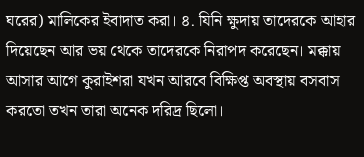ঘরের) মালিকের ইবাদাত করা। ৪. যিনি ক্ষুদায় তাদেরকে আহার দিয়েছেন আর ভয় থেকে তাদেরকে নিরাপদ করেছেন। মক্কায় আসার আগে কুরাইশরা যখন আরবে বিক্ষিপ্ত অবস্থায় বসবাস করতো তখন তারা অনেক দরিদ্র ছিলো।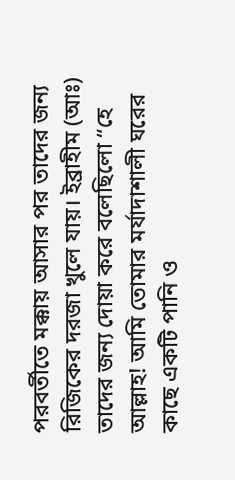পরবর্তীতে মক্কায় আসার পর তাদের জন্য রিজিকের দরজা খুলে যায়। ইব্রাহীম (আঃ) তাদের জন্য দোয়া করে বলেছিলো “হে আল্লাহ! আমি তোমার মর্যাদাশালী ঘরের কাছে একটি পানি ও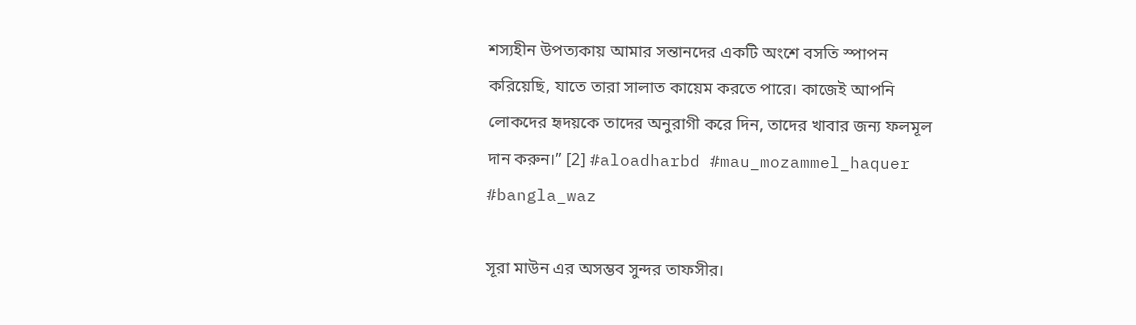শস্যহীন উপত্যকায় আমার সন্তানদের একটি অংশে বসতি স্পাপন করিয়েছি, যাতে তারা সালাত কায়েম করতে পারে। কাজেই আপনি লোকদের হৃদয়কে তাদের অনুরাগী করে দিন, তাদের খাবার জন্য ফলমূল দান করুন।” [2] #aloadharbd #mau_mozammel_haquer #bangla_waz

সূরা মাউন এর অসম্ভব সুন্দর তাফসীর।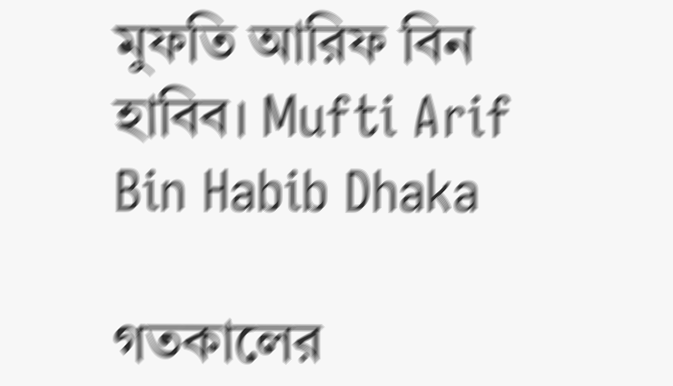মুফতি আরিফ বিন হাবিব। Mufti Arif Bin Habib Dhaka

গতকালের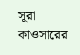সূরা কাওসারের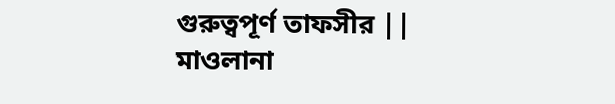গুরুত্বপূর্ণ তাফসীর || মাওলানা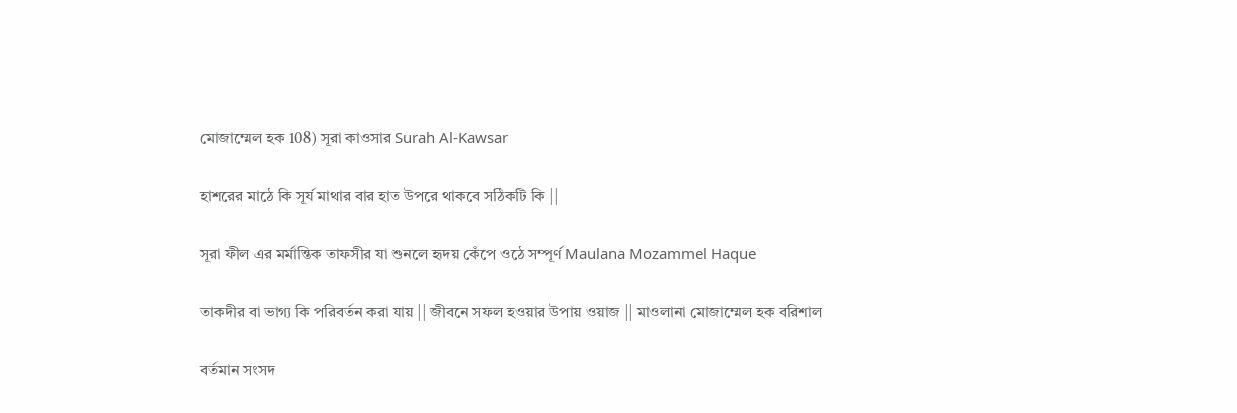মোজাম্মেল হক 108) সূরা কাওসার Surah Al-Kawsar

হাশরের মাঠে কি সূর্য মাথার বার হাত উপরে থাকবে সঠিকটি কি ||

সূরা ফীল এর মর্মান্তিক তাফসীর যা শুনলে হৃদয় কেঁপে ওঠে সম্পূর্ণ Maulana Mozammel Haque

তাকদীর বা ভাগ্য কি পরিবর্তন করা যায় || জীবনে সফল হওয়ার উপায় ওয়াজ || মাওলানা মোজাম্মেল হক বরিশাল

বর্তমান সংসদ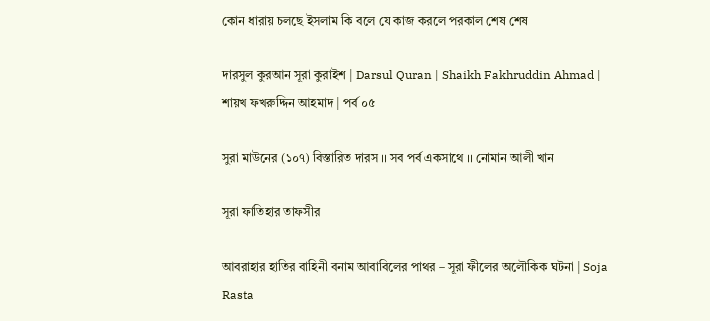কোন ধারায় চলছে ইসলাম কি বলে যে কাজ করলে পরকাল শেষ শেষ

দারসুল কুরআন সূরা কুরাইশ | Darsul Quran | Shaikh Fakhruddin Ahmad | শায়খ ফখরুদ্দিন আহমাদ | পর্ব ০৫

সুরা মাউনের (১০৭) বিস্তারিত দারস ।। সব পর্ব একসাথে ।। নোমান আলী খান

সূরা ফাতিহার তাফসীর

আবরাহার হাতির বাহিনী বনাম আবাবিলের পাথর – সূরা ফীলের অলৌকিক ঘটনা | Soja Rasta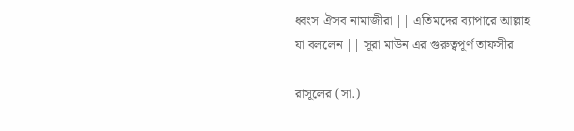ধ্বংস ঐসব নামাজীরা || এতিমদের ব্যাপারে আল্লাহ যা বললেন || সূরা মাউন এর গুরুত্বপূর্ণ তাফসীর

রাসূলের (সা.)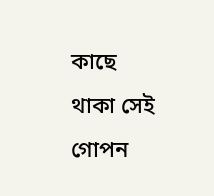কাছে থাকা সেই গোপন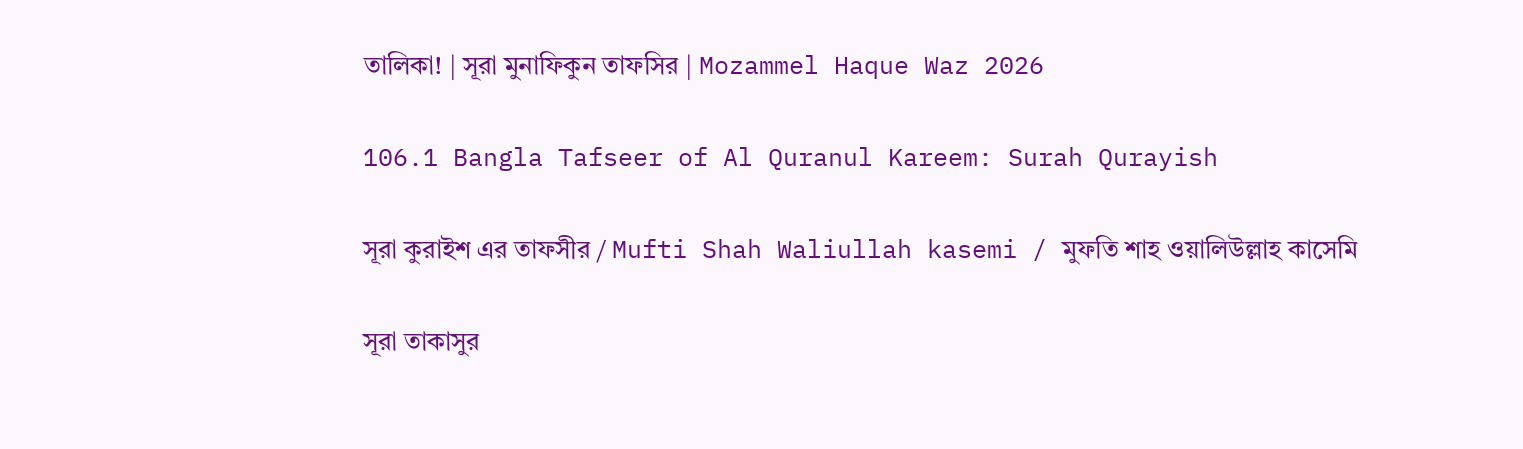তালিকা! | সূরা মুনাফিকুন তাফসির | Mozammel Haque Waz 2026

106.1 Bangla Tafseer of Al Quranul Kareem: Surah Qurayish

সূরা কুরাইশ এর তাফসীর / Mufti Shah Waliullah kasemi / মুফতি শাহ ওয়ালিউল্লাহ কাসেমি

সূরা তাকাসুর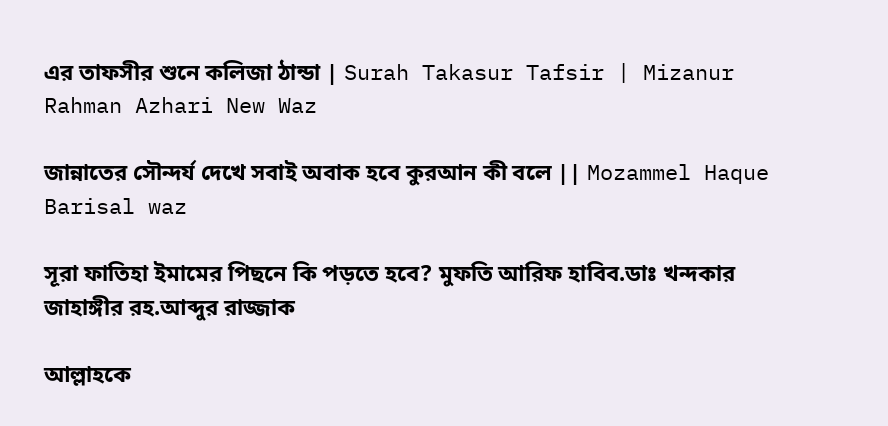এর তাফসীর শুনে কলিজা ঠান্ডা | Surah Takasur Tafsir | Mizanur Rahman Azhari New Waz

জান্নাতের সৌন্দর্য দেখে সবাই অবাক হবে কুরআন কী বলে || Mozammel Haque Barisal waz

সূরা ফাতিহা ইমামের পিছনে কি পড়তে হবে? মুফতি আরিফ হাবিব.ডাঃ খন্দকার জাহাঙ্গীর রহ.আব্দুর রাজ্জাক

আল্লাহকে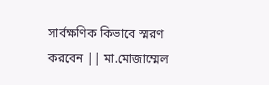সার্বক্ষণিক কিভাবে স্মরণ করবেন || মা.মোজাম্মেল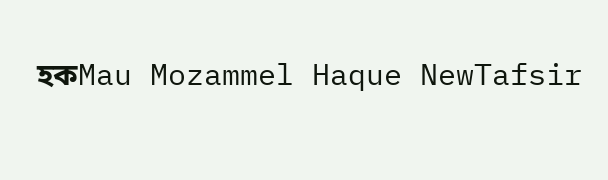হকMau Mozammel Haque NewTafsir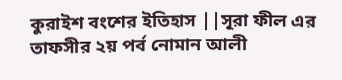কুরাইশ বংশের ইতিহাস ||সূরা ফীল এর তাফসীর ২য় পর্ব নোমান আলী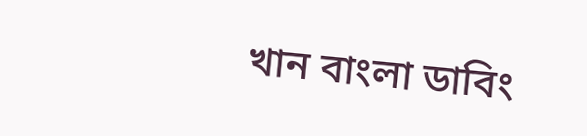খান বাংলা ডাবিং